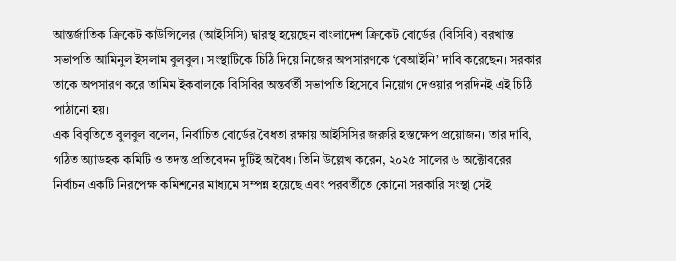আন্তর্জাতিক ক্রিকেট কাউন্সিলের (আইসিসি) দ্বারস্থ হয়েছেন বাংলাদেশ ক্রিকেট বোর্ডের (বিসিবি) বরখাস্ত সভাপতি আমিনুল ইসলাম বুলবুল। সংস্থাটিকে চিঠি দিয়ে নিজের অপসারণকে ‘বেআইনি’ দাবি করেছেন। সরকার তাকে অপসারণ করে তামিম ইকবালকে বিসিবির অন্তর্বর্তী সভাপতি হিসেবে নিয়োগ দেওয়ার পরদিনই এই চিঠি পাঠানো হয়।
এক বিবৃতিতে বুলবুল বলেন, নির্বাচিত বোর্ডের বৈধতা রক্ষায় আইসিসির জরুরি হস্তক্ষেপ প্রয়োজন। তার দাবি, গঠিত অ্যাডহক কমিটি ও তদন্ত প্রতিবেদন দুটিই অবৈধ। তিনি উল্লেখ করেন, ২০২৫ সালের ৬ অক্টোবরের নির্বাচন একটি নিরপেক্ষ কমিশনের মাধ্যমে সম্পন্ন হয়েছে এবং পরবর্তীতে কোনো সরকারি সংস্থা সেই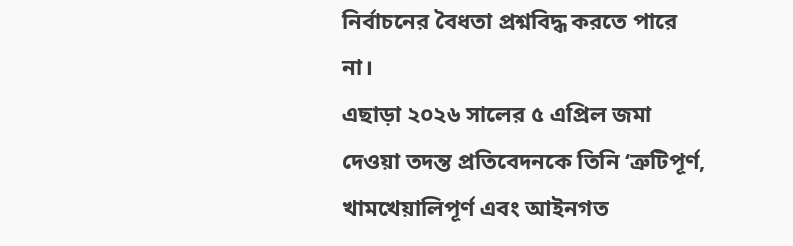নির্বাচনের বৈধতা প্রশ্নবিদ্ধ করতে পারে না।
এছাড়া ২০২৬ সালের ৫ এপ্রিল জমা দেওয়া তদন্ত প্রতিবেদনকে তিনি ‘ত্রুটিপূর্ণ, খামখেয়ালিপূর্ণ এবং আইনগত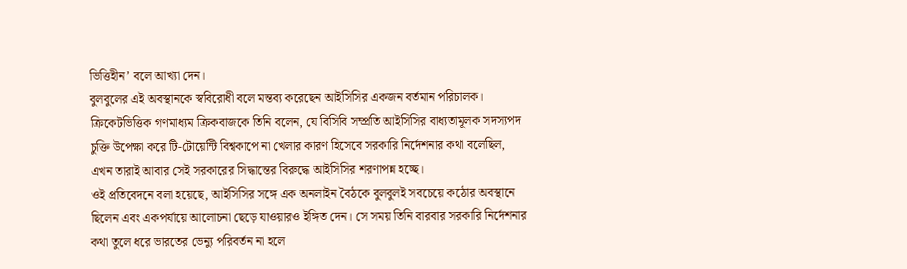ভিত্তিহীন’ বলে আখ্যা দেন।
বুলবুলের এই অবস্থানকে স্ববিরোধী বলে মন্তব্য করেছেন আইসিসির একজন বর্তমান পরিচালক। ক্রিকেটভিত্তিক গণমাধ্যম ক্রিকবাজকে তিনি বলেন, যে বিসিবি সম্প্রতি আইসিসির বাধ্যতামূলক সদস্যপদ চুক্তি উপেক্ষা করে টি-টোয়েন্টি বিশ্বকাপে না খেলার কারণ হিসেবে সরকারি নির্দেশনার কথা বলেছিল, এখন তারাই আবার সেই সরকারের সিদ্ধান্তের বিরুদ্ধে আইসিসির শরণাপন্ন হচ্ছে।
ওই প্রতিবেদনে বলা হয়েছে, আইসিসির সঙ্গে এক অনলাইন বৈঠকে বুলবুলই সবচেয়ে কঠোর অবস্থানে ছিলেন এবং একপর্যায়ে আলোচনা ছেড়ে যাওয়ারও ইঙ্গিত দেন। সে সময় তিনি বারবার সরকারি নির্দেশনার কথা তুলে ধরে ভারতের ভেন্যু পরিবর্তন না হলে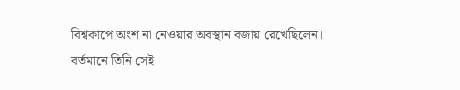বিশ্বকাপে অংশ না নেওয়ার অবস্থান বজায় রেখেছিলেন।
বর্তমানে তিনি সেই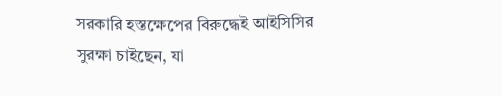সরকারি হস্তক্ষেপের বিরুদ্ধেই আইসিসির সুরক্ষা চাইছেন, যা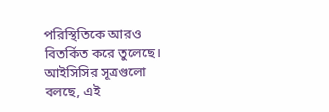পরিস্থিতিকে আরও বিতর্কিত করে তুলেছে। আইসিসির সূত্রগুলো বলছে, এই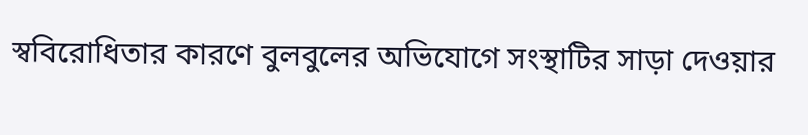স্ববিরোধিতার কারণে বুলবুলের অভিযোগে সংস্থাটির সাড়া দেওয়ার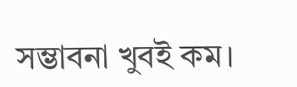সম্ভাবনা খুবই কম।